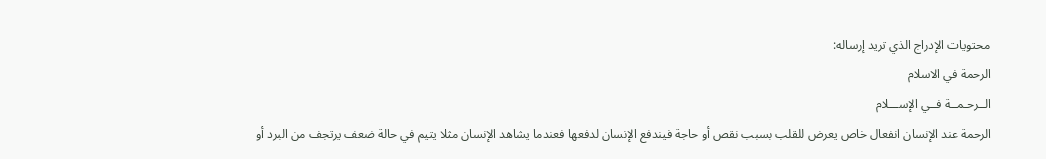محتويات الإدراج الذي تريد إرساله:
الرحمة في الاسلام
الــرحـمــة فــي الإســـلام
الرحمة عند الإنسان انفعال خاص يعرض للقلب بسبب نقص أو حاجة فيندفع الإنسان لدفعها فعندما يشاهد الإنسان مثلا يتيم في حالة ضعف يرتجف من البرد أو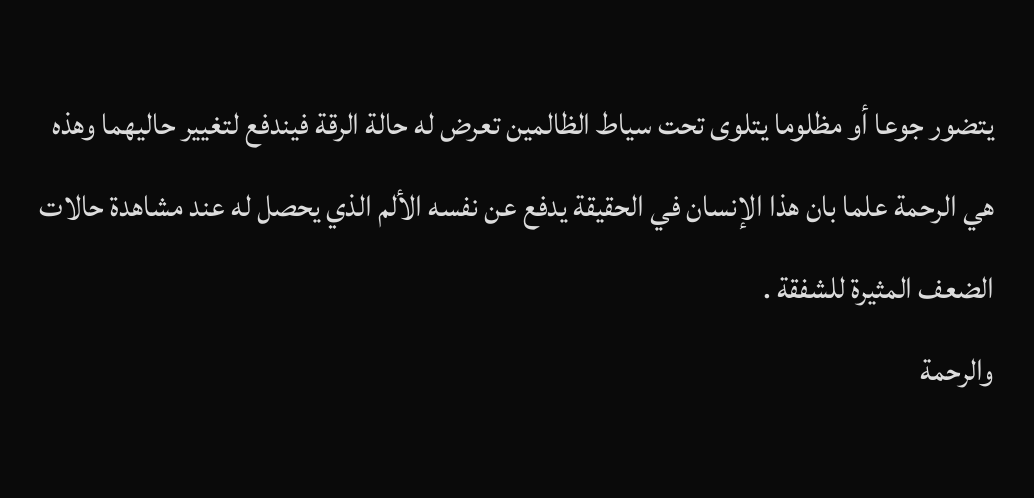يتضور جوعا أو مظلوما يتلوى تحت سياط الظالمين تعرض له حالة الرقة فيندفع لتغيير حاليهما وهذه هي الرحمة علما بان هذا الإنسان في الحقيقة يدفع عن نفسه الألم الذي يحصل له عند مشاهدة حالات الضعف المثيرة للشفقة .
والرحمة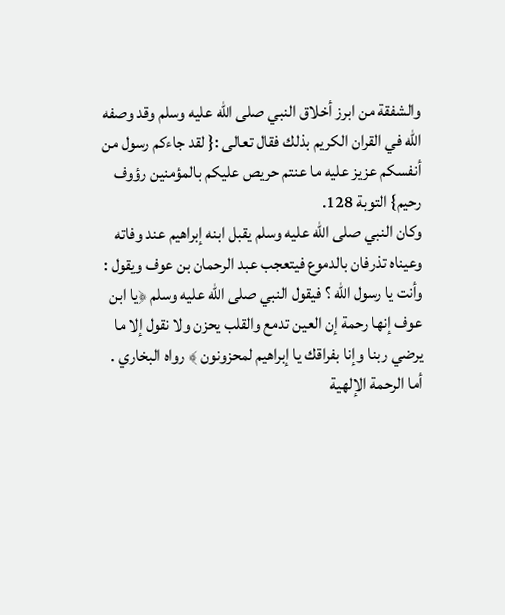والشفقة من ابرز أخلاق النبي صلى الله عليه وسلم وقد وصفه الله في القران الكريم بذلك فقال تعالى :{ لقد جاءكم رسول من أنفسكم عزيز عليه ما عنتم حريص عليكم بالمؤمنين رؤوف رحيم} التوبة 128.
وكان النبي صلى الله عليه وسلم يقبل ابنه إبراهيم عند وفاته وعيناه تذرفان بالدموع فيتعجب عبد الرحمان بن عوف ويقول : وأنت يا رسول الله ؟ فيقول النبي صلى الله عليه وسلم ﴿يا ابن عوف إنها رحمة إن العين تدمع والقلب يحزن ولا نقول إلا ما يرضي ربنا وإنا بفراقك يا إبراهيم لمحزونون ﴾ رواه البخاري .
أما الرحمة الإلهية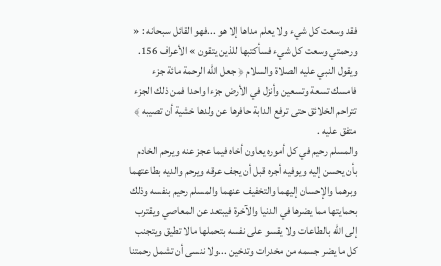فقد وسعت كل شيء ولا يعلم مداها إلا هو ...فهو القائل سبحانه : « ورحمتي وسعت كل شيء فسأكتبها للذين يتقون » الأعراف 156. ويقول النبي عليه الصلاة والسلام ﴿ جعل الله الرحمة مائة جزء فامسك تسعة وتسعين وأنزل في الأرض جزءا واحدا فمن ذلك الجزء تتراحم الخلائق حتى ترفع الدابة حافرها عن ولدها خشية أن تصيبه ﴾ متفق عليه .
والمسلم رحيم في كل أموره يعاون أخاه فيما عجز عنه ويرحم الخادم بأن يحسن إليه ويوفيه أجره قبل أن يجف عرقه ويرحم والديه بطاعتهما وبرهما والإحسان إليهما والتخفيف عنهما والمسلم رحيم بنفسه وذلك بحمايتها مما يضرها في الدنيا والآخرة فيبتعد عن المعاصي ويقترب إلى الله بالطاعات ولا يقسو على نفسه بتحملها مالا تطيق ويتجنب كل ما يضر جسمه من مخدرات وتدخين ...ولا ننسى أن تشمل رحمتنا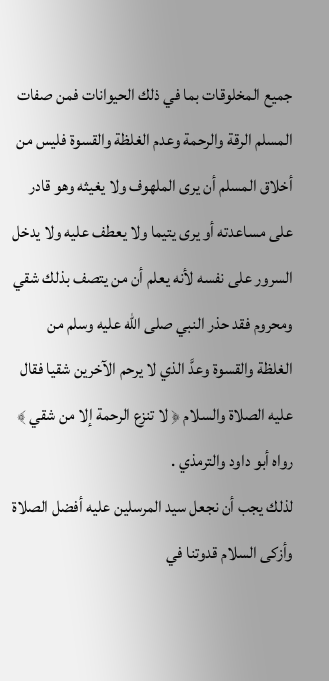جميع المخلوقات بما في ذلك الحيوانات فمن صفات المسلم الرقة والرحمة وعدم الغلظة والقسوة فليس من أخلاق المسلم أن يرى الملهوف ولا يغيثه وهو قادر على مساعدته أو يرى يتيما ولا يعطف عليه ولا يدخل السرور على نفسه لأنه يعلم أن من يتصف بذلك شقي ومحروم فقد حذر النبي صلى الله عليه وسلم من الغلظة والقسوة وعدَّ الذي لا يرحم الآخرين شقيا فقال عليه الصلاة والسلام ﴿ لا تنزع الرحمة إلا من شقي ﴾ رواه أبو داود والترمذي .
لذلك يجب أن نجعل سيد المرسلين عليه أفضل الصلاة وأزكى السلام قدوتنا في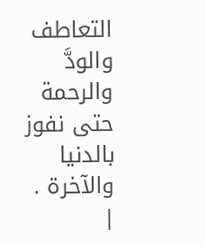التعاطف والودَّ والرحمة حتى نفوز بالدنيا والآخرة .
|